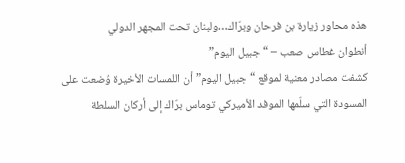هذه محاور زيارة بن فرحان وبرّاك…ولبنان تحت المجهر الدولي
أنطوان غطاس صعب – “جبيل اليوم”
كشفت مصادر معنية لموقع “جبيل اليوم” أن اللمسات الأخيرة وُضعت على المسودة التي سلّمها الموفد الأميركي توماس برّاك إلى أركان السلطة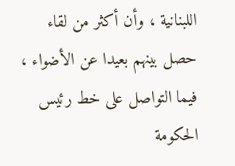اللبنانية ، وأن أكثر من لقاء حصل بينهم بعيدا عن الأضواء ، فيما التواصل على خط رئيس الحكومة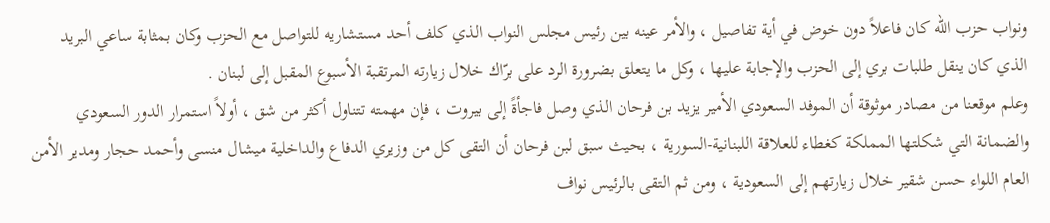ونواب حزب الله كان فاعلاً دون خوض في أية تفاصيل ، والأمر عينه بين رئيس مجلس النواب الذي كلف أحد مستشاريه للتواصل مع الحزب وكان بمثابة ساعي البريد الذي كان ينقل طلبات بري إلى الحزب والإجابة عليها ، وكل ما يتعلق بضرورة الرد على برّاك خلال زيارته المرتقبة الأسبوع المقبل إلى لبنان .
وعلم موقعنا من مصادر موثوقة أن الموفد السعودي الأمير يزيد بن فرحان الذي وصل فاجأةً إلى بيروت ، فإن مهمته تتناول أكثر من شق ، أولاً استمرار الدور السعودي والضمانة التي شكلتها المملكة كغطاء للعلاقة اللبنانية-السورية ، بحيث سبق لبن فرحان أن التقى كل من وزيري الدفاع والداخلية ميشال منسى وأحمد حجار ومدير الأمن العام اللواء حسن شقير خلال زيارتهم إلى السعودية ، ومن ثم التقى بالرئيس نواف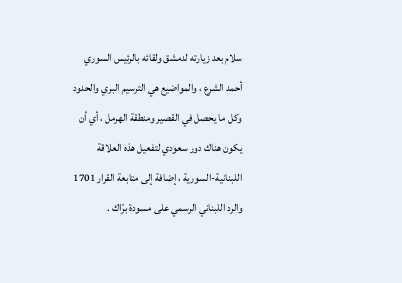سلام بعد زيارته لدمشق ولقائه بالرئيس السوري أحمد الشرع ، والمواضيع هي الترسيم البري والحدود وكل ما يحصل في القصير ومنطقة الهرمل ، أي أن يكون هناك دور سعودي لتفعيل هذه العلاقة اللبنانية-السورية ، إضافة إلى متابعة القرار 1701 والرد اللبناني الرسمي على مسودة برّاك .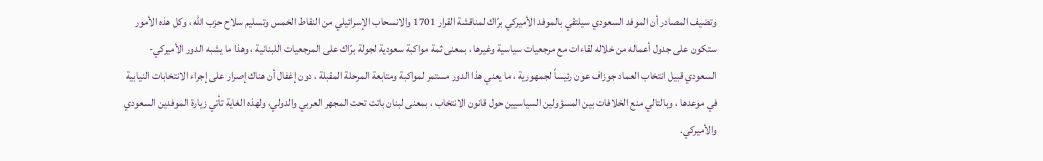وتضيف المصادر أن الموفد السعودي سيلتقي بالموفد الأميركي برّاك لمناقشة القرار 1701 والانسحاب الإسرائيلي من النقاط الخمس وتسليم سلاح حزب الله ، وكل هذه الأمور ستكون على جدول أعماله من خلاله لقاءات مع مرجعيات سياسية وغيرها ، بمعنى ثمة مواكبة سعودية لجولة برّاك على المرجعيات اللبنانية ، وهذا ما يشبه الدور الأميركي-السعودي قبيل انتخاب العماد جوزاف عون رئيساً لجمهورية ، ما يعني هذا الدور مستمر لمواكبة ومتابعة المرحلة المقبلة ، دون إغفال أن هناك إصرار على إجراء الانتخابات النيابية في موعدها ، وبالتالي منع الخلافات بين المسؤولين السياسيين حول قانون الانتخاب ، بمعنى لبنان باتت تحت المجهر العربي والدولي، ولهذه الغاية تأتي زيارة الموفدين السعودي والأميركي.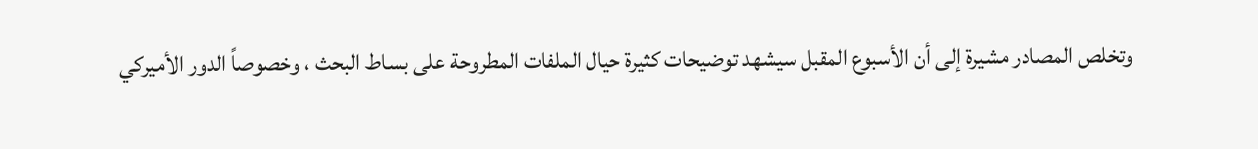وتخلص المصادر مشيرة إلى أن الأسبوع المقبل سيشهد توضيحات كثيرة حيال الملفات المطروحة على بساط البحث ، وخصوصاً الدور الأميركي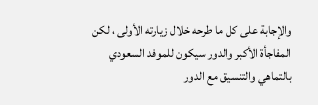والإجابة على كل ما طرحه خلال زيارته الأولى ، لكن المفاجأة الأكبر والدور سيكون للموفد السعودي بالتماهي والتنسيق مع الدور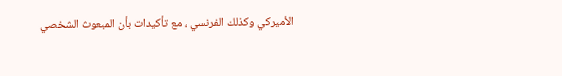الأميركي وكذلك الفرنسي ، مع تأكيدات بأن المبعوث الشخصي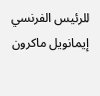للرئيس الفرنسي إيمانويل ماكرون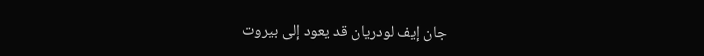جان إيف لودريان قد يعود إلى بيروت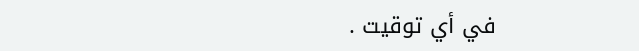في أي توقيت .